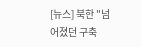[뉴스] 북한 "넘어졌던 구축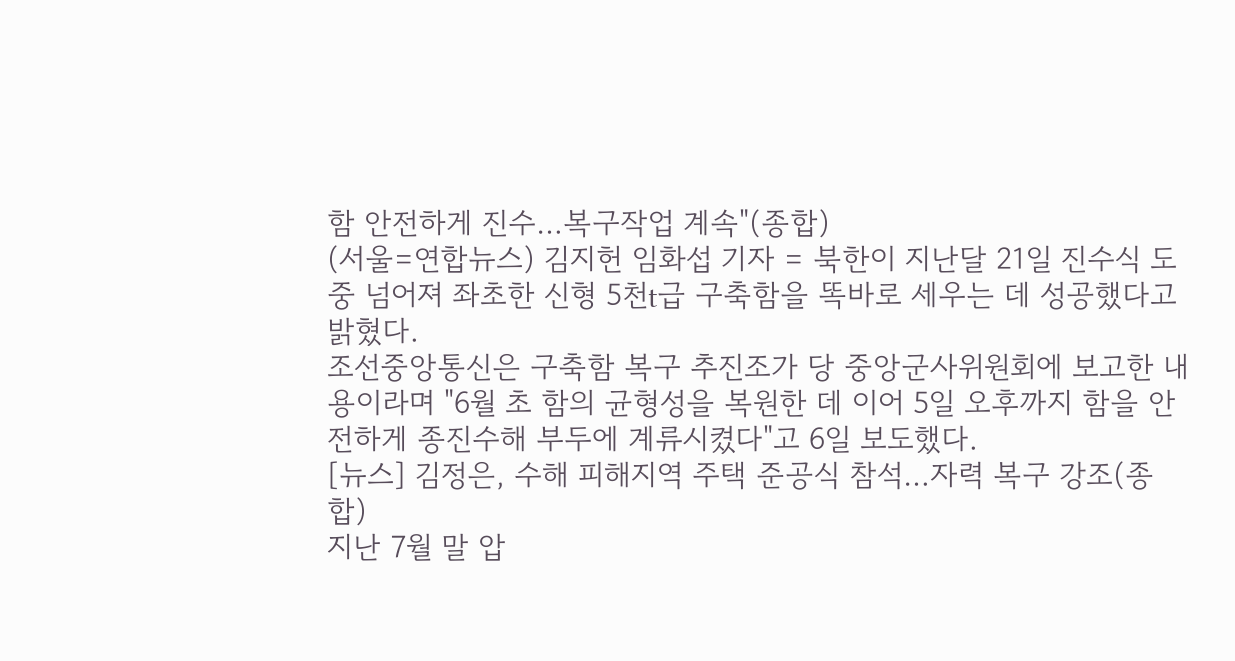함 안전하게 진수…복구작업 계속"(종합)
(서울=연합뉴스) 김지헌 임화섭 기자 = 북한이 지난달 21일 진수식 도중 넘어져 좌초한 신형 5천t급 구축함을 똑바로 세우는 데 성공했다고 밝혔다.
조선중앙통신은 구축함 복구 추진조가 당 중앙군사위원회에 보고한 내용이라며 "6월 초 함의 균형성을 복원한 데 이어 5일 오후까지 함을 안전하게 종진수해 부두에 계류시켰다"고 6일 보도했다.
[뉴스] 김정은, 수해 피해지역 주택 준공식 참석…자력 복구 강조(종합)
지난 7월 말 압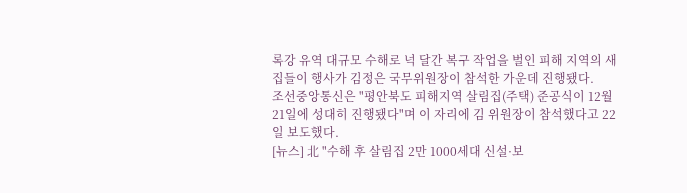록강 유역 대규모 수해로 넉 달간 복구 작업을 벌인 피해 지역의 새집들이 행사가 김정은 국무위원장이 참석한 가운데 진행됐다.
조선중앙통신은 "평안북도 피해지역 살림집(주택) 준공식이 12월 21일에 성대히 진행됐다"며 이 자리에 김 위원장이 참석했다고 22일 보도했다.
[뉴스] 北 "수해 후 살림집 2만 1000세대 신설·보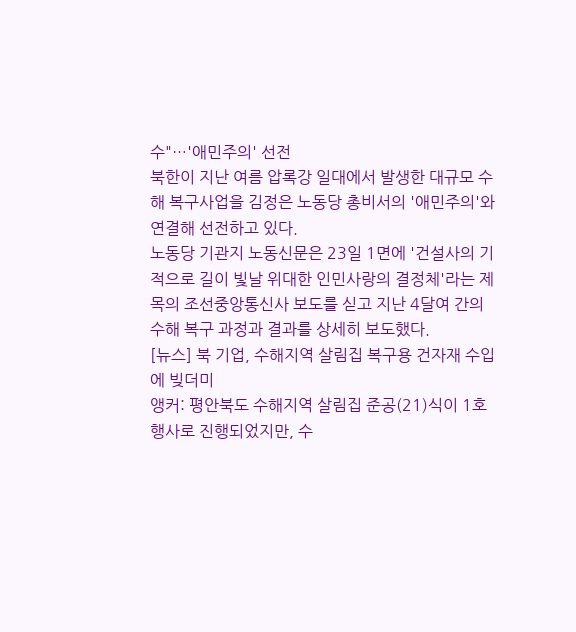수"…'애민주의' 선전
북한이 지난 여름 압록강 일대에서 발생한 대규모 수해 복구사업을 김정은 노동당 총비서의 '애민주의'와 연결해 선전하고 있다.
노동당 기관지 노동신문은 23일 1면에 '건설사의 기적으로 길이 빛날 위대한 인민사랑의 결정체'라는 제목의 조선중앙통신사 보도를 싣고 지난 4달여 간의 수해 복구 과정과 결과를 상세히 보도했다.
[뉴스] 북 기업, 수해지역 살림집 복구용 건자재 수입에 빚더미
앵커: 평안북도 수해지역 살림집 준공(21)식이 1호행사로 진행되었지만, 수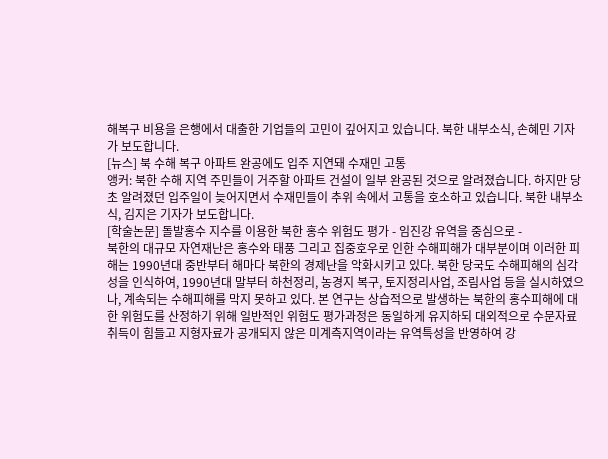해복구 비용을 은행에서 대출한 기업들의 고민이 깊어지고 있습니다. 북한 내부소식, 손혜민 기자가 보도합니다.
[뉴스] 북 수해 복구 아파트 완공에도 입주 지연돼 수재민 고통
앵커: 북한 수해 지역 주민들이 거주할 아파트 건설이 일부 완공된 것으로 알려졌습니다. 하지만 당초 알려졌던 입주일이 늦어지면서 수재민들이 추위 속에서 고통을 호소하고 있습니다. 북한 내부소식, 김지은 기자가 보도합니다.
[학술논문] 돌발홍수 지수를 이용한 북한 홍수 위험도 평가 - 임진강 유역을 중심으로 -
북한의 대규모 자연재난은 홍수와 태풍 그리고 집중호우로 인한 수해피해가 대부분이며 이러한 피해는 1990년대 중반부터 해마다 북한의 경제난을 악화시키고 있다. 북한 당국도 수해피해의 심각성을 인식하여, 1990년대 말부터 하천정리, 농경지 복구, 토지정리사업, 조림사업 등을 실시하였으나, 계속되는 수해피해를 막지 못하고 있다. 본 연구는 상습적으로 발생하는 북한의 홍수피해에 대한 위험도를 산정하기 위해 일반적인 위험도 평가과정은 동일하게 유지하되 대외적으로 수문자료 취득이 힘들고 지형자료가 공개되지 않은 미계측지역이라는 유역특성을 반영하여 강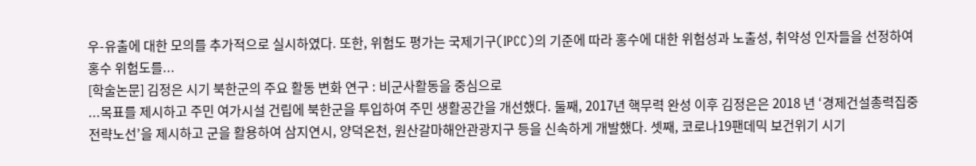우-유출에 대한 모의를 추가적으로 실시하였다. 또한, 위험도 평가는 국제기구(IPCC)의 기준에 따라 홍수에 대한 위험성과 노출성, 취약성 인자들을 선정하여 홍수 위험도를...
[학술논문] 김정은 시기 북한군의 주요 활동 변화 연구 : 비군사활동을 중심으로
...목표를 제시하고 주민 여가시설 건립에 북한군을 투입하여 주민 생활공간을 개선했다. 둘째, 2017년 핵무력 완성 이후 김정은은 2018 년 ‘경제건설총력집중 전략노선’을 제시하고 군을 활용하여 삼지연시, 양덕온천, 원산갈마해안관광지구 등을 신속하게 개발했다. 셋째, 코로나19팬데믹 보건위기 시기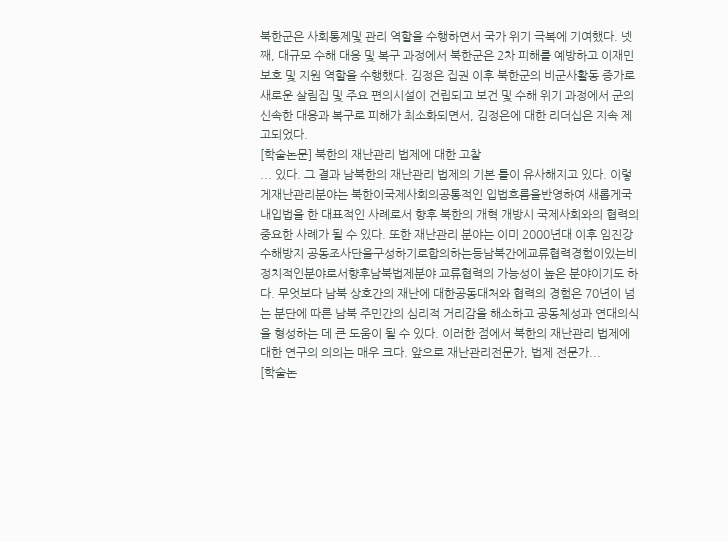북한군은 사회통제및 관리 역할을 수행하면서 국가 위기 극복에 기여했다. 넷째, 대규모 수해 대응 및 복구 과정에서 북한군은 2차 피해를 예방하고 이재민 보호 및 지원 역할을 수행했다. 김정은 집권 이후 북한군의 비군사활동 증가로 새로운 살림집 및 주요 편의시설이 건립되고 보건 및 수해 위기 과정에서 군의 신속한 대응과 복구로 피해가 최소화되면서, 김정은에 대한 리더십은 지속 제고되었다.
[학술논문] 북한의 재난관리 법제에 대한 고찰
... 있다. 그 결과 남북한의 재난관리 법제의 기본 틀이 유사해지고 있다. 이렇게재난관리분야는 북한이국제사회의공통적인 입법흐름을반영하여 새롭게국내입법을 한 대표적인 사례로서 향후 북한의 개혁 개방시 국제사회와의 협력의 중요한 사례가 될 수 있다. 또한 재난관리 분야는 이미 2000년대 이후 임진강 수해방지 공동조사단을구성하기로합의하는등남북간에교류협력경험이있는비정치적인분야로서향후남북법제분야 교류협력의 가능성이 높은 분야이기도 하다. 무엇보다 남북 상호간의 재난에 대한공동대처와 협력의 경험은 70년이 넘는 분단에 따른 남북 주민간의 심리적 거리감을 해소하고 공동체성과 연대의식을 형성하는 데 큰 도움이 될 수 있다. 이러한 점에서 북한의 재난관리 법제에 대한 연구의 의의는 매우 크다. 앞으로 재난관리전문가, 법제 전문가...
[학술논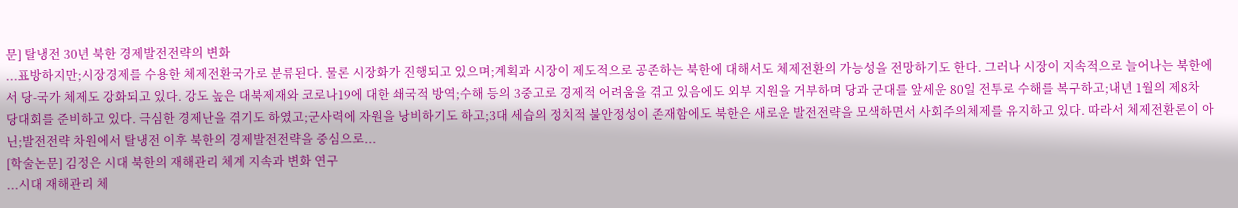문] 탈냉전 30년 북한 경제발전전략의 변화
...표방하지만;시장경제를 수용한 체제전환국가로 분류된다. 물론 시장화가 진행되고 있으며;계획과 시장이 제도적으로 공존하는 북한에 대해서도 체제전환의 가능성을 전망하기도 한다. 그러나 시장이 지속적으로 늘어나는 북한에서 당-국가 체제도 강화되고 있다. 강도 높은 대북제재와 코로나19에 대한 쇄국적 방역;수해 등의 3중고로 경제적 어려움을 겪고 있음에도 외부 지원을 거부하며 당과 군대를 앞세운 80일 전투로 수해를 복구하고;내년 1월의 제8차 당대회를 준비하고 있다. 극심한 경제난을 겪기도 하였고;군사력에 자원을 낭비하기도 하고;3대 세습의 정치적 불안정성이 존재함에도 북한은 새로운 발전전략을 모색하면서 사회주의체제를 유지하고 있다. 따라서 체제전환론이 아닌;발전전략 차원에서 탈냉전 이후 북한의 경제발전전략을 중심으로...
[학술논문] 김정은 시대 북한의 재해관리 체계 지속과 변화 연구
...시대 재해관리 체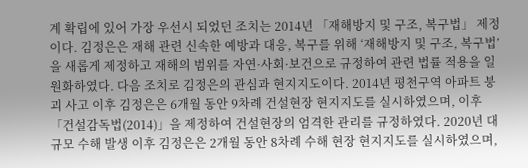계 확립에 있어 가장 우선시 되었던 조치는 2014년 「재해방지 및 구조, 복구법」 제정이다. 김정은은 재해 관련 신속한 예방과 대응, 복구를 위해 ‘재해방지 및 구조, 복구법’을 새롭게 제정하고 재해의 범위를 자연·사회·보건으로 규정하여 관련 법률 적용을 일원화하였다. 다음 조치로 김정은의 관심과 현지지도이다. 2014년 평천구역 아파트 붕괴 사고 이후 김정은은 6개월 동안 9차례 건설현장 현지지도를 실시하였으며, 이후 「건설감독법(2014)」을 제정하여 건설현장의 엄격한 관리를 규정하였다. 2020년 대규모 수해 발생 이후 김정은은 2개월 동안 8차례 수해 현장 현지지도를 실시하였으며,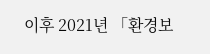이후 2021년 「환경보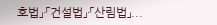호법」·「건설법」·「산림법」...